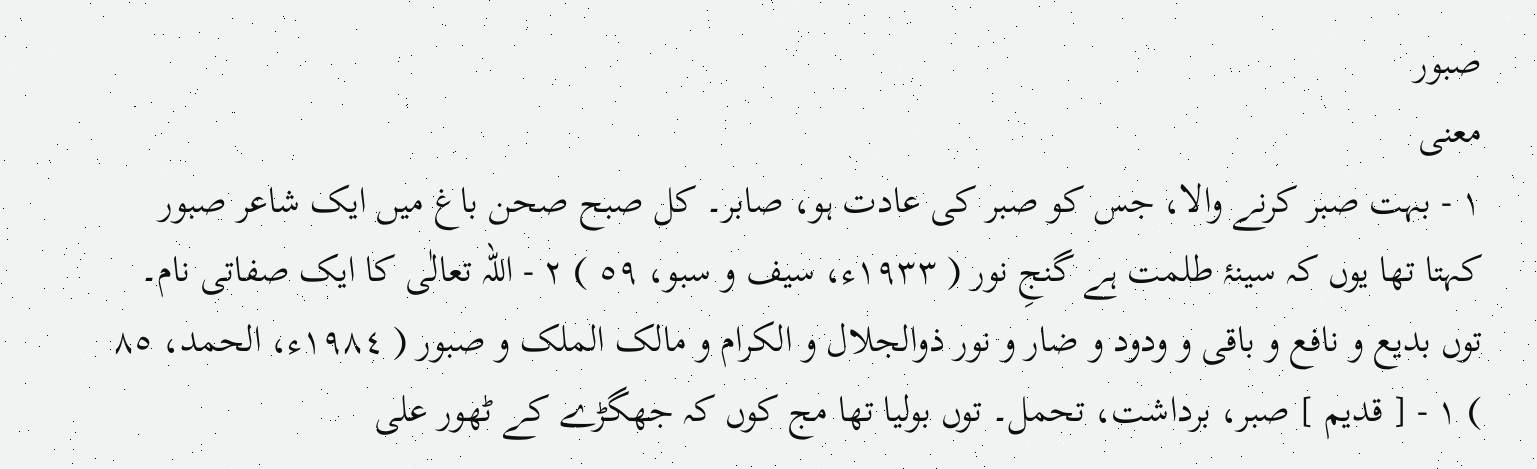صبور
معنی
١ - بہت صبر کرنے والا، جس کو صبر کی عادت ہو، صابر۔ کل صبح صحن باغ میں ایک شاعر صبور کہتا تھا یوں کہ سینۂ طلمت ہے گنجِ نور ( ١٩٣٣ء، سیف و سبو، ٥٩ ) ٢ - اللہ تعالٰی کا ایک صفاتی نام۔ توں بدیع و نافع و باقی و ودود و ضار و نور ذوالجلال و الکرام و مالک الملک و صبور ( ١٩٨٤ء، الحمد، ٨٥ ) ١ - [ قدیم ] صبر، برداشت، تحمل۔ توں بولیا تھا مج کوں کہ جھگڑے کے ٹھور علی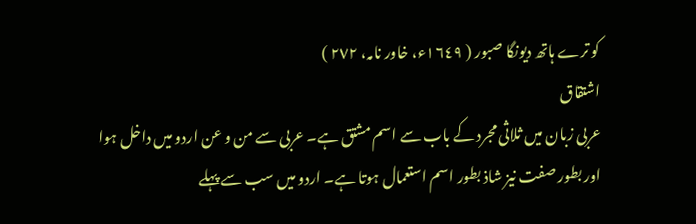کو ترے ہاتھ دیونگا صبور ( ١٦٤٩ء، خاور نامہ، ٢٧٢ )
اشتقاق
عربی زبان میں ثلاثی مجرد کے باب سے اسم مشتق ہے۔ عربی سے من و عن اردو میں داخل ہوا اور بطور صفت نیز شاذ بطور اسم استعمال ہوتا ہے۔ اردو میں سب سے پہلے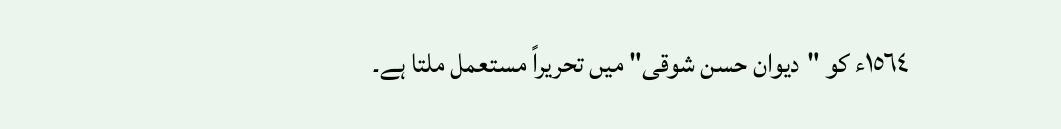١٥٦٤ء کو "دیوان حسن شوقی" میں تحریراً مستعمل ملتا ہے۔